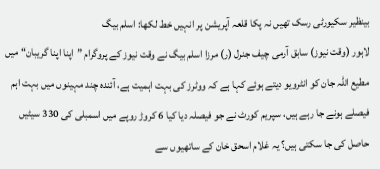بینظیر سکیورٹی رسک تھیں نہ پکا قلعہ آپریشن پر انہیں خط لکھا: اسلم بیگ
لاہور (وقت نیوز) سابق آرمی چیف جنرل (ر) مرزا اسلم بیگ نے وقت نیوز کے پروگرام ”اپنا اپنا گریبان“ میں مطیع اللہ جان کو انٹرویو دیتے ہوئے کہا ہے کہ ووٹرز کی بہت اہمیت ہے، آئندہ چند مہینوں میں بہت اہم فیصلے ہونے جا رہے ہیں، سپریم کورٹ نے جو فیصلہ دیا کیا 6 کروڑ روپے میں اسمبلی کی 330 سیٹیں حاصل کی جا سکتی ہیں؟ یہ غلام اسحق خان کے ساتھیوں سے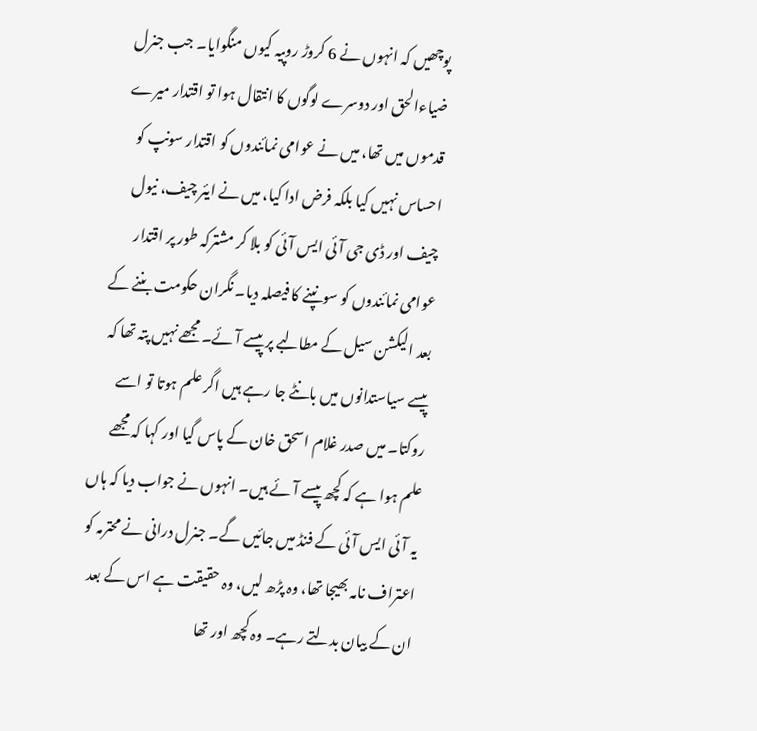پوچھیں کہ انہوں نے 6 کروڑ روپیہ کیوں منگوایا۔ جب جنرل ضیاءالحق اور دوسرے لوگوں کا انتقال ہوا تو اقتدار میرے قدموں میں تھا، میں نے عوامی نمائندوں کو اقتدار سونپ کو احساس نہیں کیا بلکہ فرض ادا کیا، میں نے ایئر چیف، نیول چیف اور ڈی جی آئی ایس آئی کو بلا کر مشترکہ طور پر اقتدار عوامی نمائندوں کو سونپنے کا فیصلہ دیا۔ نگران حکومت بننے کے بعد الیکشن سیل کے مطالبے پر پیسے آئے۔ مجھے نہیں پتہ تھا کہ پیسے سیاستدانوں میں بانٹے جا رہے ہیں اگر علم ہوتا تو اسے روکتا۔ میں صدر غلام اسحق خان کے پاس گیا اور کہا کہ مجھے علم ہوا ہے کہ کچھ پیسے آئے ہیں۔ انہوں نے جواب دیا کہ ہاں یہ آئی ایس آئی کے فنڈ میں جائیں گے۔ جنرل درانی نے محترمہ کو اعتراف نامہ بھیجا تھا، وہ پڑھ لیں، وہ حقیقت ہے اس کے بعد ان کے بیان بدلتے رہے۔ وہ کچھ اور تھا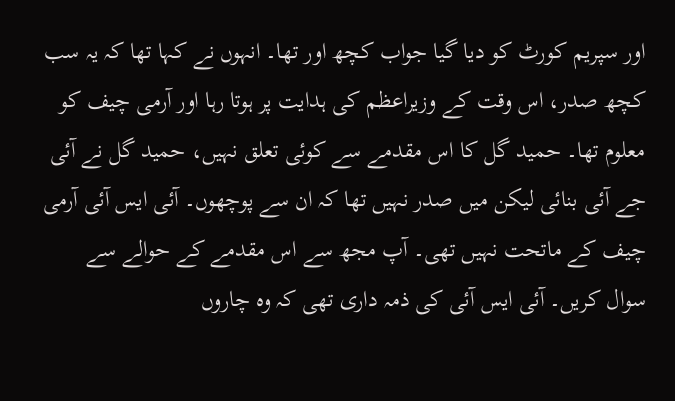اور سپریم کورٹ کو دیا گیا جواب کچھ اور تھا۔ انہوں نے کہا تھا کہ یہ سب کچھ صدر، اس وقت کے وزیراعظم کی ہدایت پر ہوتا رہا اور آرمی چیف کو معلوم تھا۔ حمید گل کا اس مقدمے سے کوئی تعلق نہیں، حمید گل نے آئی جے آئی بنائی لیکن میں صدر نہیں تھا کہ ان سے پوچھوں۔ آئی ایس آئی آرمی چیف کے ماتحت نہیں تھی۔ آپ مجھ سے اس مقدمے کے حوالے سے سوال کریں۔ آئی ایس آئی کی ذمہ داری تھی کہ وہ چاروں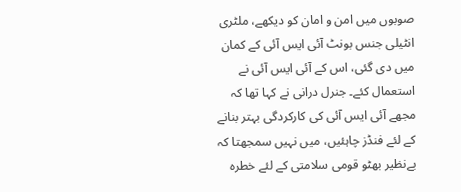صوبوں میں امن و امان کو دیکھے، ملٹری انٹیلی جنس بونٹ آئی ایس آئی کے کمان میں دی گئی، اس کے آئی ایس آئی نے استعمال کئے۔ جنرل درانی نے کہا تھا کہ مجھے آئی ایس آئی کی کارکردگی بہتر بنانے کے لئے فنڈز چاہئیں، میں نہیں سمجھتا کہ بےنظیر بھٹو قومی سلامتی کے لئے خطرہ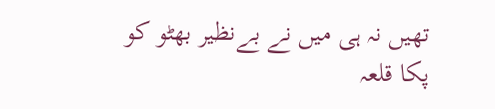تھیں نہ ہی میں نے بےنظیر بھٹو کو پکا قلعہ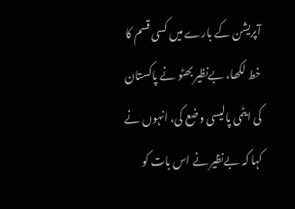آپریشن کے بارے میں کسی قسم کا خط لکھا، بےنظیر بھٹو نے پاکستان کی ایٹمی پالیسی وضع کی، انہوں نے کہا کہ بےنظیر نے اس بات کو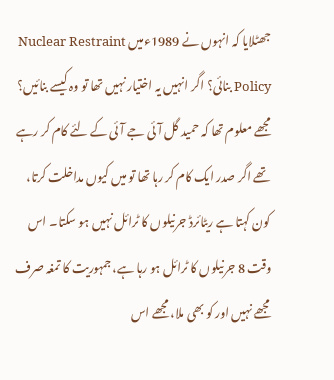جھٹلایا کہ انہوں نے 1989ءمیں Nuclear Restraint Policy بنائی؟ اگر انہیں یہ اختیار نہیں تھا تو وہ کیسے بنائیں؟ مجھے معلوم تھا کہ حمید گل آئی جے آئی کے لئے کام کر رہے تھے اگر صدر ایک کام کر رہا تھا تو میں کیوں مداخلت کرتا، کون کہتا ہے ریٹائرڈ جرنیلوں کا ٹرائل نہیں ہو سکتا۔ اس وقت 8 جرنیلوں کا ٹرائل ہو رہا ہے، جمہوریت کا تمغہ صرف مجھے نہیں اور کو بھی ملا، مجھے اس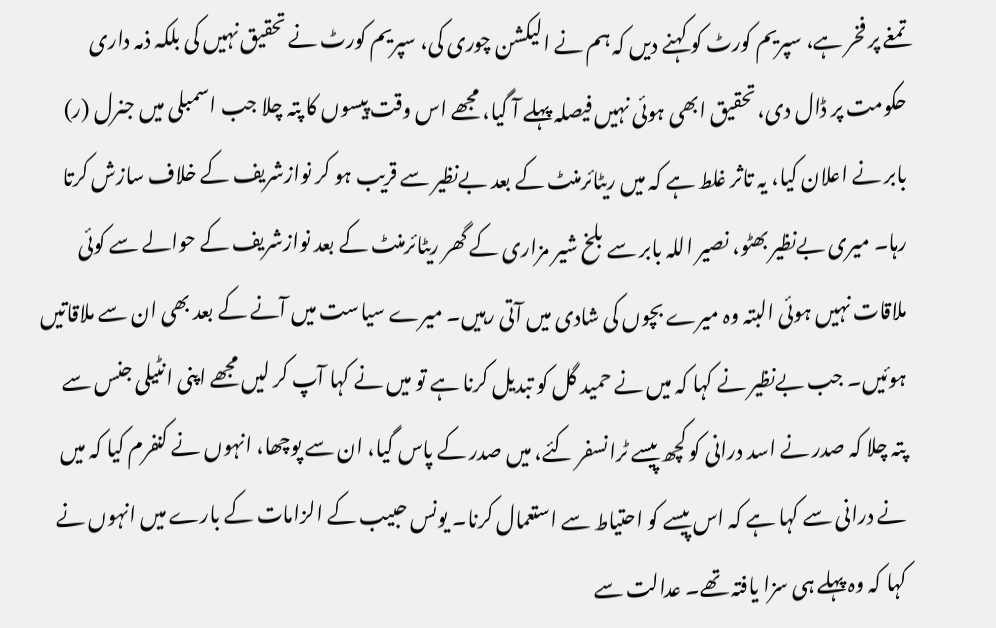تمغے پر فخر ہے، سپریم کورٹ کو کہنے دیں کہ ہم نے الیکشن چوری کی، سپریم کورٹ نے تحقیق نہیں کی بلکہ ذمہ داری حکومت پر ڈال دی، تحقیق ابھی ہوئی نہیں فیصلہ پہلے آ گیا، مجھے اس وقت پیسوں کا پتہ چلا جب اسمبلی میں جنرل (ر) بابر نے اعلان کیا، یہ تاثر غلط ہے کہ میں ریٹائرمنٹ کے بعد بےنظیر سے قریب ہو کر نوازشریف کے خلاف سازش کرتا رہا۔ میری بےنظیر بھٹو، نصیر اللہ بابر سے بلخ شیر مزاری کے گھر ریٹائرمنٹ کے بعد نوازشریف کے حوالے سے کوئی ملاقات نہیں ہوئی البتہ وہ میرے بچوں کی شادی میں آتی رہیں۔ میرے سیاست میں آنے کے بعد بھی ان سے ملاقاتیں ہوئیں۔ جب بےنظیر نے کہا کہ میں نے حمید گل کو تبدیل کرنا ہے تو میں نے کہا آپ کر لیں مجھے اپنی انٹیلی جنس سے پتہ چلا کہ صدر نے اسد درانی کو کچھ پیسے ٹرانسفر کئے، میں صدر کے پاس گیا، ان سے پوچھا، انہوں نے کنفرم کیا کہ میں نے درانی سے کہا ہے کہ اس پیسے کو احتیاط سے استعمال کرنا۔ یونس حبیب کے الزامات کے بارے میں انہوں نے کہا کہ وہ پہلے ہی سزا یافتہ تھے۔ عدالت سے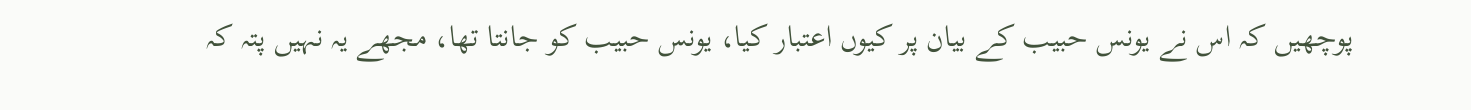پوچھیں کہ اس نے یونس حبیب کے بیان پر کیوں اعتبار کیا، یونس حبیب کو جانتا تھا، مجھے یہ نہیں پتہ کہ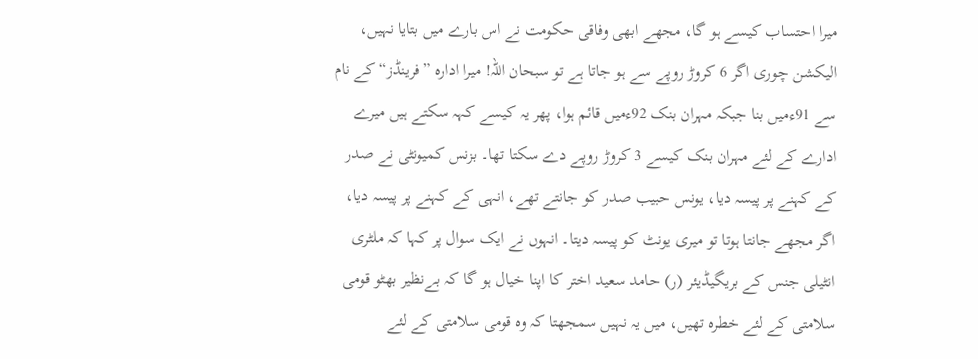میرا احتساب کیسے ہو گا، مجھے ابھی وفاقی حکومت نے اس بارے میں بتایا نہیں، الیکشن چوری اگر 6 کروڑ روپے سے ہو جاتا ہے تو سبحان اللہ! میرا ادارہ ”فرینڈز“ کے نام سے 91ءمیں بنا جبکہ مہران بنک 92ءمیں قائم ہوا، پھر یہ کیسے کہہ سکتے ہیں میرے ادارے کے لئے مہران بنک کیسے 3 کروڑ روپے دے سکتا تھا۔ بزنس کمیونٹی نے صدر کے کہنے پر پیسہ دیا، یونس حبیب صدر کو جانتے تھے، انہی کے کہنے پر پیسہ دیا، اگر مجھے جانتا ہوتا تو میری یونٹ کو پیسہ دیتا۔ انہوں نے ایک سوال پر کہا کہ ملٹری انٹیلی جنس کے بریگیڈیئر (ر) حامد سعید اختر کا اپنا خیال ہو گا کہ بےنظیر بھٹو قومی سلامتی کے لئے خطرہ تھیں، میں یہ نہیں سمجھتا کہ وہ قومی سلامتی کے لئے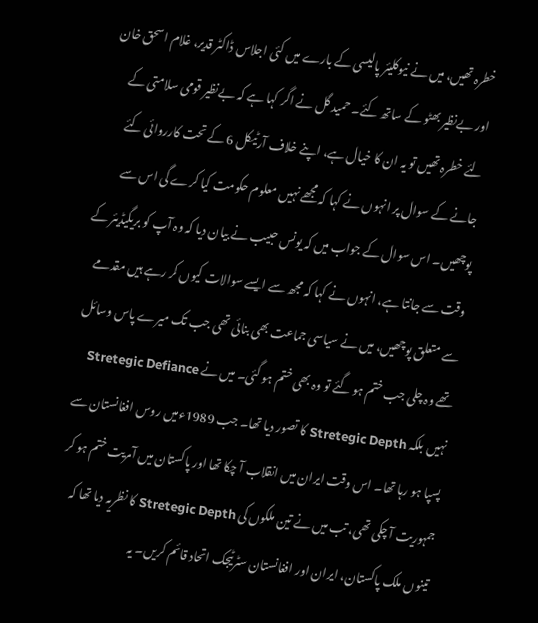خطرہ تھیں، میں نے نیوکلیئر پالیسی کے بارے میں کئی اجلاس ڈاکٹر قدیر، غلام اسحق خان اور بےنظیر بھٹو کے ساتھ کئے۔ حمید گل نے اگر کہا ہے کہ بےنظیر قومی سلامتی کے لئے خطرہ تھیں تو یہ ان کا خیال ہے، اپنے خلاف آرٹیکل 6 کے تحت کارروائی کئے جانے کے سوال پر انہوں نے کہا کہ مجھے نہیں معلوم حکومت کیا کرے گی اس سے پوچھیں۔ اس سوال کے جواب میں کہ یونس حبیب نے بیان دیا کہ وہ آپ کو بریگیڈیئر کے وقت سے جانتا ہے، انہوں نے کہا کہ مجھ سے ایسے سوالات کیوں کر رہے ہیں مقدمے سے متعلق پوچھیں، میں نے سیاسی جماعت بھی بنائی تھی جب تک میرے پاس وسائل تھے وہ چلی جب ختم ہو گئے تو وہ بھی ختم ہو گئی۔ میں نے Stretegic Defiance نہیں بلکہ Stretegic Depth کا تصور دیا تھا۔ جب 1989ءمیں روس افغانستان سے پسپا ہو رہا تھا۔ اس وقت ایران میں انقلاب آ چکا تھا اور پاکستان میں آمریت ختم ہو کر جمہوریت آ چکی تھی، تب میں نے تین ملکوں کی Stretegic Depth کا نظریہ دیا تھا کہ تینوں ملک پاکستان، ایران اور افغانستان سٹرٹیجک اتحاد قائم کریں۔ یہ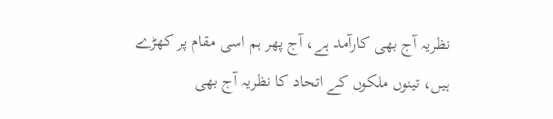نظریہ آج بھی کارآمد ہے، آج پھر ہم اسی مقام پر کھڑے ہیں، تینوں ملکوں کے اتحاد کا نظریہ آج بھی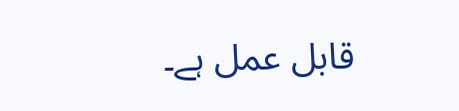قابل عمل ہے۔